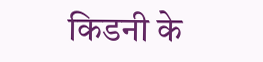किडनी के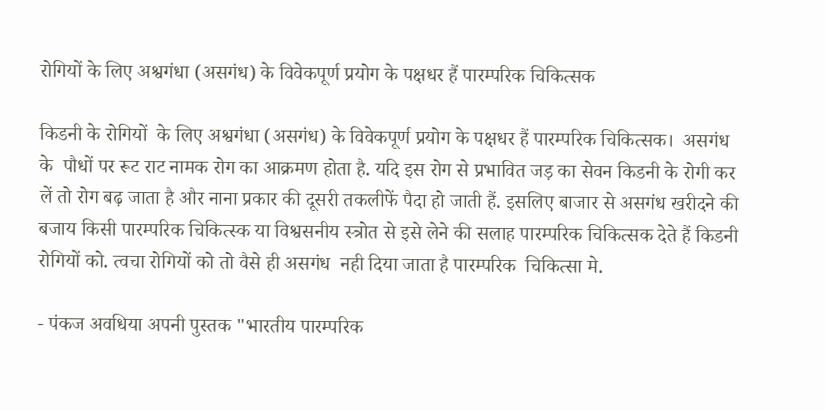रोगियों के लिए अश्वगंधा (असगंध) के विवेकपूर्ण प्रयोग के पक्षधर हैं पारम्परिक चिकित्सक

किडनी के रोगियों  के लिए अश्वगंधा (असगंध) के विवेकपूर्ण प्रयोग के पक्षधर हैं पारम्परिक चिकित्सक।  असगंध के  पौधों पर रूट राट नामक रोग का आक्रमण होता है. यदि इस रोग से प्रभावित जड़ का सेवन किडनी के रोगी कर लें तो रोग बढ़ जाता है और नाना प्रकार की दूसरी तकलीफें पैदा हो जाती हैं. इसलिए बाजार से असगंध खरीदने की बजाय किसी पारम्परिक चिकित्स्क या विश्वसनीय स्त्रोत से इसे लेने की सलाह पारम्परिक चिकित्सक देते हैं किडनी रोगियों को. त्वचा रोगियों को तो वैसे ही असगंध  नही दिया जाता है पारम्परिक  चिकित्सा मे.

- पंकज अवधिया अपनी पुस्तक "भारतीय पारम्परिक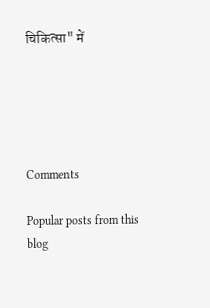चिकित्सा" में





Comments

Popular posts from this blog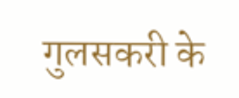गुलसकरी के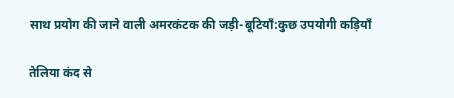साथ प्रयोग की जाने वाली अमरकंटक की जड़ी-बूटियाँ:कुछ उपयोगी कड़ियाँ

तेलिया कंद से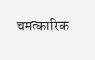चमत्कारिक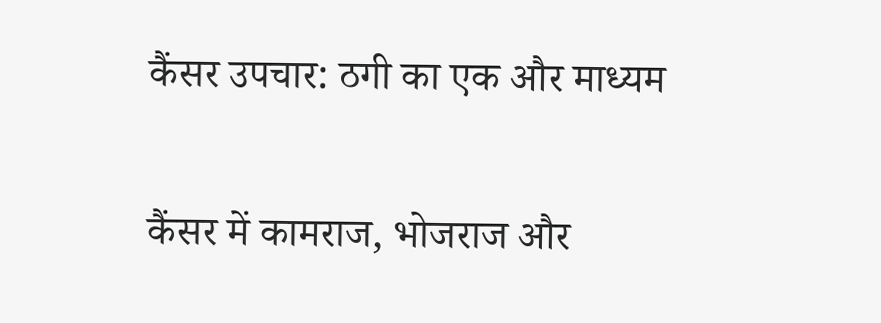कैंसर उपचार: ठगी का एक और माध्यम

कैंसर में कामराज, भोजराज और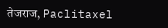तेजराज, Paclitaxel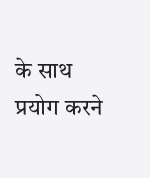के साथ प्रयोग करने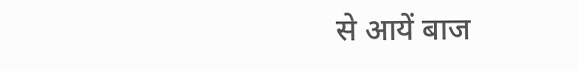से आयें बाज